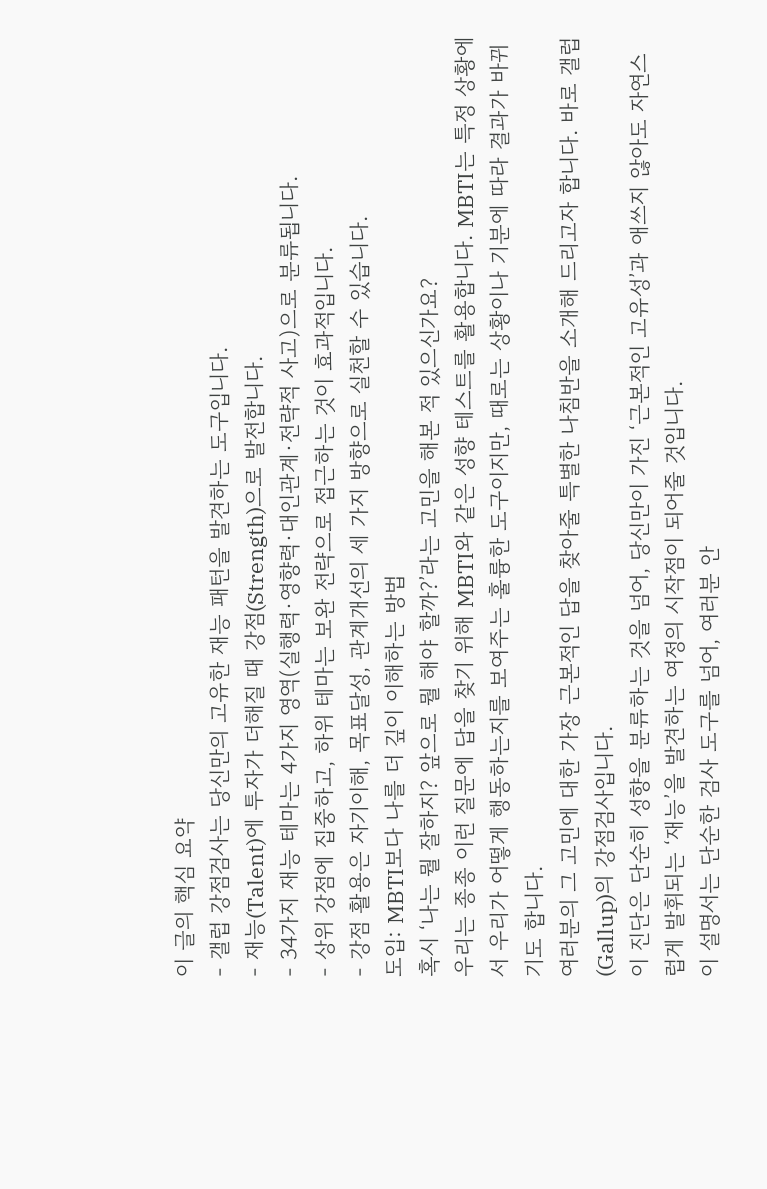이 글의 핵심 요약
- 갤럽 강점검사는 당신만의 고유한 재능 패턴을 발견하는 도구입니다.
- 재능(Talent)에 투자가 더해질 때 강점(Strength)으로 발전합니다.
- 34가지 재능 테마는 4가지 영역(실행력·영향력·대인관계·전략적 사고)으로 분류됩니다.
- 상위 강점에 집중하고, 하위 테마는 보완 전략으로 접근하는 것이 효과적입니다.
- 강점 활용은 자기이해, 목표달성, 관계개선의 세 가지 방향으로 실천할 수 있습니다.
도입: MBTI보다 나를 더 깊이 이해하는 방법
혹시 ‘나는 뭘 잘하지? 앞으로 뭘 해야 할까?’라는 고민을 해본 적 있으신가요?
우리는 종종 이런 질문에 답을 찾기 위해 MBTI와 같은 성향 테스트를 활용합니다. MBTI는 특정 상황에서 우리가 어떻게 행동하는지를 보여주는 훌륭한 도구이지만, 때로는 상황이나 기분에 따라 결과가 바뀌기도 합니다.
여러분의 그 고민에 대한 가장 근본적인 답을 찾아줄 특별한 나침반을 소개해 드리고자 합니다. 바로 갤럽(Gallup)의 강점검사입니다.
이 진단은 단순히 성향을 분류하는 것을 넘어, 당신만이 가진 ‘근본적인 고유성’과 애쓰지 않아도 자연스럽게 발휘되는 ‘재능’을 발견하는 여정의 시작점이 되어줄 것입니다.
이 설명서는 단순한 검사 도구를 넘어, 여러분 안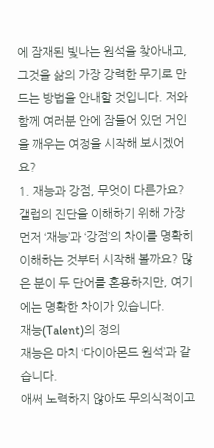에 잠재된 빛나는 원석을 찾아내고, 그것을 삶의 가장 강력한 무기로 만드는 방법을 안내할 것입니다. 저와 함께 여러분 안에 잠들어 있던 거인을 깨우는 여정을 시작해 보시겠어요?
1. 재능과 강점, 무엇이 다른가요?
갤럽의 진단을 이해하기 위해 가장 먼저 ‘재능’과 ‘강점’의 차이를 명확히 이해하는 것부터 시작해 볼까요? 많은 분이 두 단어를 혼용하지만, 여기에는 명확한 차이가 있습니다.
재능(Talent)의 정의
재능은 마치 ‘다이아몬드 원석’과 같습니다.
애써 노력하지 않아도 무의식적이고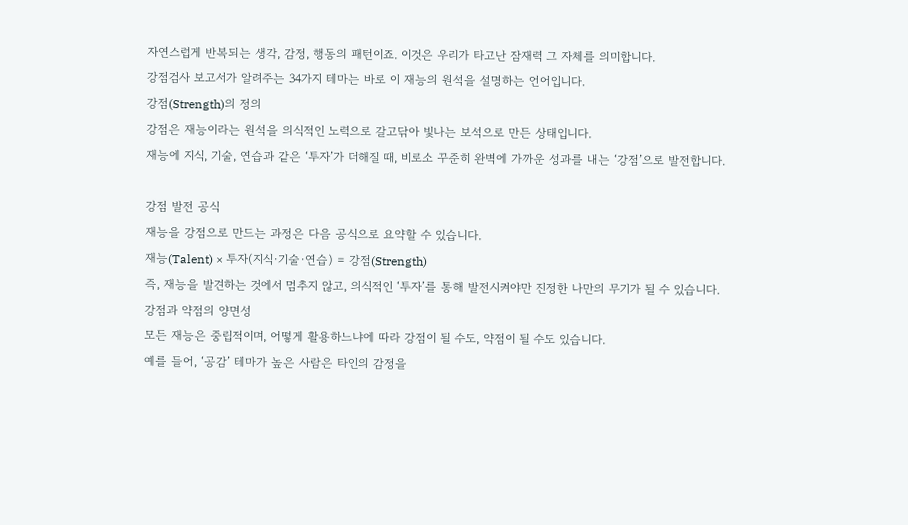자연스럽게 반복되는 생각, 감정, 행동의 패턴이죠. 이것은 우리가 타고난 잠재력 그 자체를 의미합니다.
강점검사 보고서가 알려주는 34가지 테마는 바로 이 재능의 원석을 설명하는 언어입니다.
강점(Strength)의 정의
강점은 재능이라는 원석을 의식적인 노력으로 갈고닦아 빛나는 보석으로 만든 상태입니다.
재능에 지식, 기술, 연습과 같은 ‘투자’가 더해질 때, 비로소 꾸준히 완벽에 가까운 성과를 내는 ‘강점’으로 발전합니다.

강점 발전 공식
재능을 강점으로 만드는 과정은 다음 공식으로 요약할 수 있습니다.
재능(Talent) × 투자(지식·기술·연습) = 강점(Strength)
즉, 재능을 발견하는 것에서 멈추지 않고, 의식적인 ‘투자’를 통해 발전시켜야만 진정한 나만의 무기가 될 수 있습니다.
강점과 약점의 양면성
모든 재능은 중립적이며, 어떻게 활용하느냐에 따라 강점이 될 수도, 약점이 될 수도 있습니다.
예를 들어, ‘공감’ 테마가 높은 사람은 타인의 감정을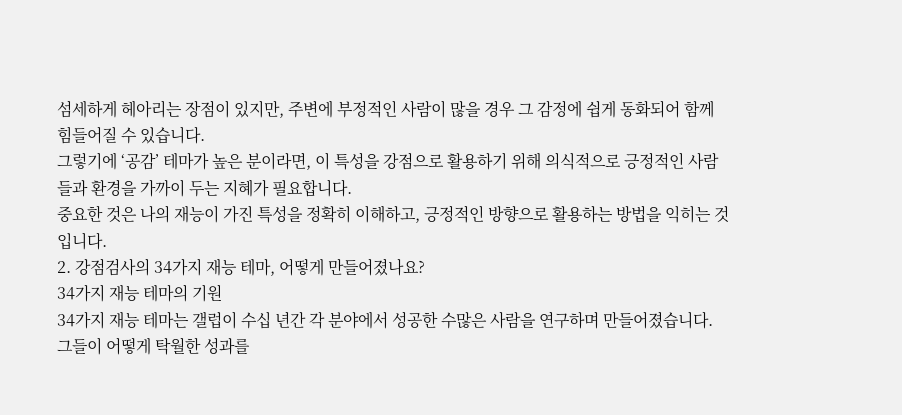섬세하게 헤아리는 장점이 있지만, 주변에 부정적인 사람이 많을 경우 그 감정에 쉽게 동화되어 함께 힘들어질 수 있습니다.
그렇기에 ‘공감’ 테마가 높은 분이라면, 이 특성을 강점으로 활용하기 위해 의식적으로 긍정적인 사람들과 환경을 가까이 두는 지혜가 필요합니다.
중요한 것은 나의 재능이 가진 특성을 정확히 이해하고, 긍정적인 방향으로 활용하는 방법을 익히는 것입니다.
2. 강점검사의 34가지 재능 테마, 어떻게 만들어졌나요?
34가지 재능 테마의 기원
34가지 재능 테마는 갤럽이 수십 년간 각 분야에서 성공한 수많은 사람을 연구하며 만들어졌습니다.
그들이 어떻게 탁월한 성과를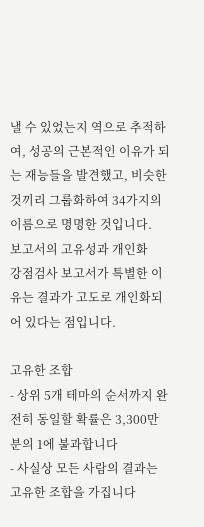낼 수 있었는지 역으로 추적하여, 성공의 근본적인 이유가 되는 재능들을 발견했고, 비슷한 것끼리 그룹화하여 34가지의 이름으로 명명한 것입니다.
보고서의 고유성과 개인화
강점검사 보고서가 특별한 이유는 결과가 고도로 개인화되어 있다는 점입니다.

고유한 조합
- 상위 5개 테마의 순서까지 완전히 동일할 확률은 3,300만 분의 1에 불과합니다
- 사실상 모든 사람의 결과는 고유한 조합을 가집니다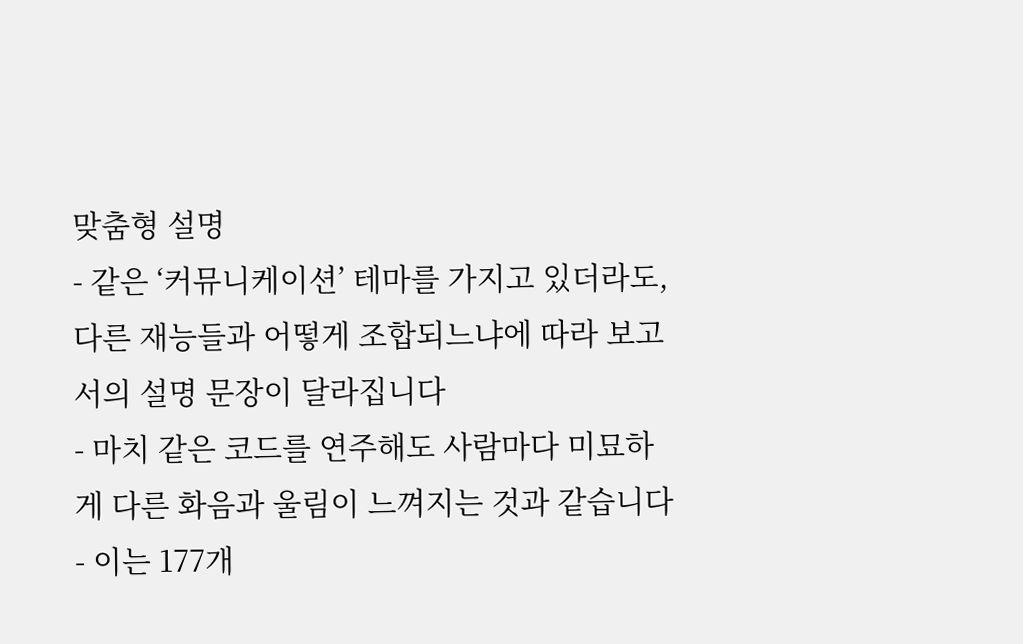맞춤형 설명
- 같은 ‘커뮤니케이션’ 테마를 가지고 있더라도, 다른 재능들과 어떻게 조합되느냐에 따라 보고서의 설명 문장이 달라집니다
- 마치 같은 코드를 연주해도 사람마다 미묘하게 다른 화음과 울림이 느껴지는 것과 같습니다
- 이는 177개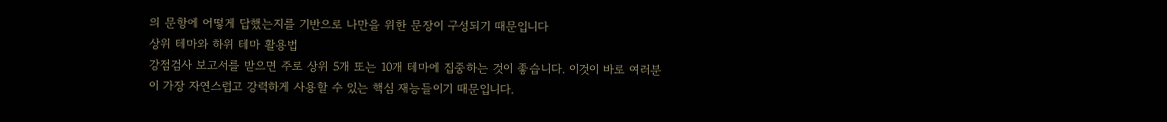의 문항에 어떻게 답했는지를 기반으로 나만을 위한 문장이 구성되기 때문입니다
상위 테마와 하위 테마 활용법
강점검사 보고서를 받으면 주로 상위 5개 또는 10개 테마에 집중하는 것이 좋습니다. 이것이 바로 여러분이 가장 자연스럽고 강력하게 사용할 수 있는 핵심 재능들이기 때문입니다.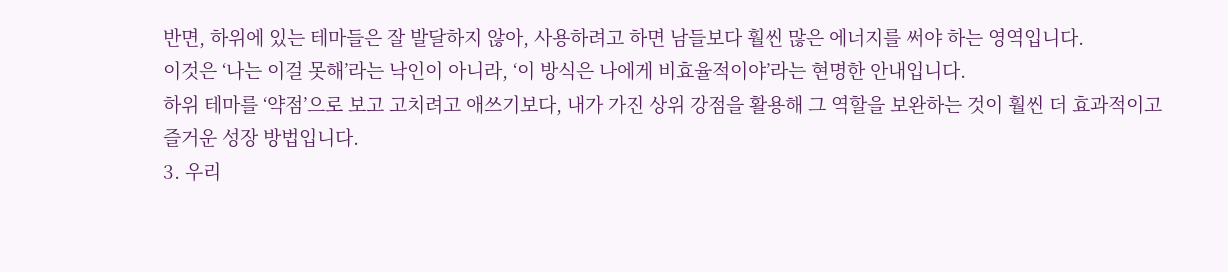반면, 하위에 있는 테마들은 잘 발달하지 않아, 사용하려고 하면 남들보다 훨씬 많은 에너지를 써야 하는 영역입니다.
이것은 ‘나는 이걸 못해’라는 낙인이 아니라, ‘이 방식은 나에게 비효율적이야’라는 현명한 안내입니다.
하위 테마를 ‘약점’으로 보고 고치려고 애쓰기보다, 내가 가진 상위 강점을 활용해 그 역할을 보완하는 것이 훨씬 더 효과적이고 즐거운 성장 방법입니다.
3. 우리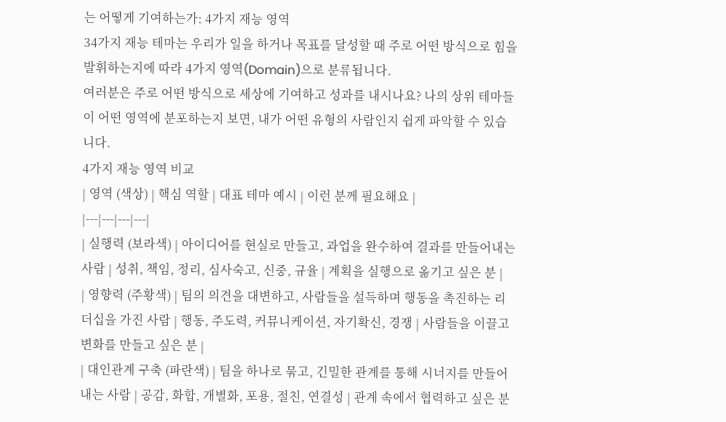는 어떻게 기여하는가: 4가지 재능 영역
34가지 재능 테마는 우리가 일을 하거나 목표를 달성할 때 주로 어떤 방식으로 힘을 발휘하는지에 따라 4가지 영역(Domain)으로 분류됩니다.
여러분은 주로 어떤 방식으로 세상에 기여하고 성과를 내시나요? 나의 상위 테마들이 어떤 영역에 분포하는지 보면, 내가 어떤 유형의 사람인지 쉽게 파악할 수 있습니다.
4가지 재능 영역 비교
| 영역 (색상) | 핵심 역할 | 대표 테마 예시 | 이런 분께 필요해요 |
|---|---|---|---|
| 실행력 (보라색) | 아이디어를 현실로 만들고, 과업을 완수하여 결과를 만들어내는 사람 | 성취, 책임, 정리, 심사숙고, 신중, 규율 | 계획을 실행으로 옮기고 싶은 분 |
| 영향력 (주황색) | 팀의 의견을 대변하고, 사람들을 설득하며 행동을 촉진하는 리더십을 가진 사람 | 행동, 주도력, 커뮤니케이션, 자기확신, 경쟁 | 사람들을 이끌고 변화를 만들고 싶은 분 |
| 대인관계 구축 (파란색) | 팀을 하나로 묶고, 긴밀한 관계를 통해 시너지를 만들어내는 사람 | 공감, 화합, 개별화, 포용, 절친, 연결성 | 관계 속에서 협력하고 싶은 분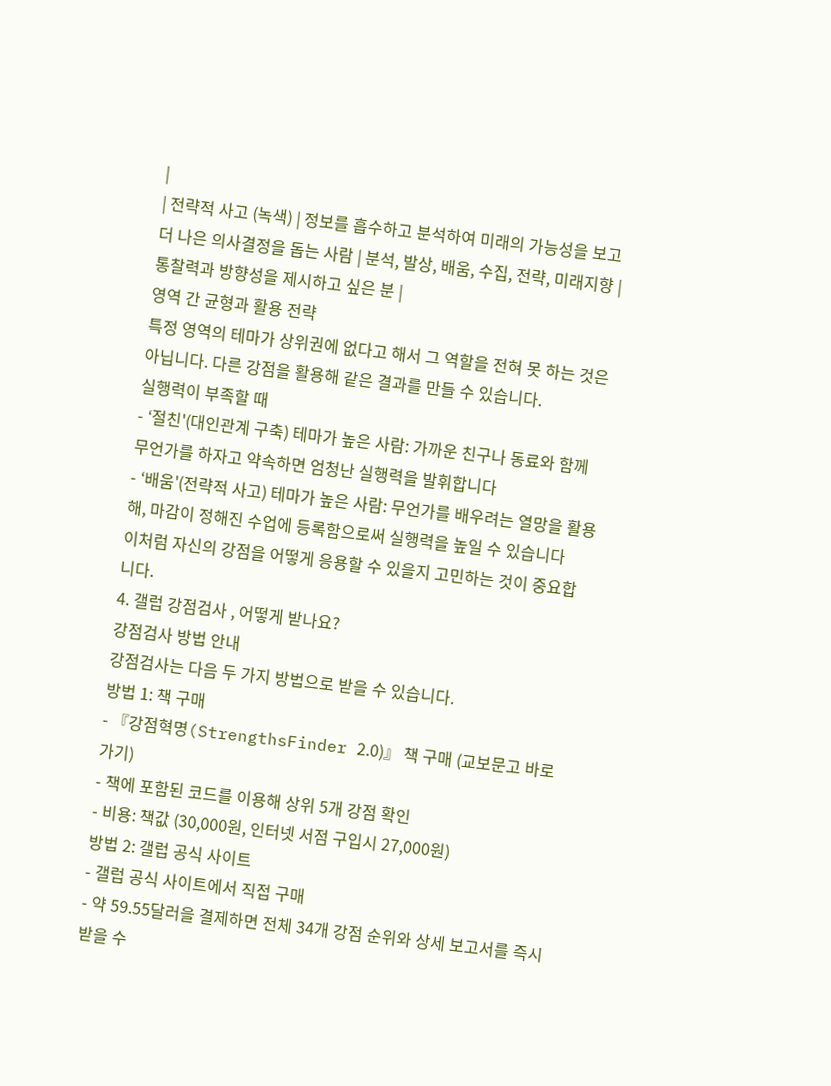|
| 전략적 사고 (녹색) | 정보를 흡수하고 분석하여 미래의 가능성을 보고 더 나은 의사결정을 돕는 사람 | 분석, 발상, 배움, 수집, 전략, 미래지향 | 통찰력과 방향성을 제시하고 싶은 분 |
영역 간 균형과 활용 전략
특정 영역의 테마가 상위권에 없다고 해서 그 역할을 전혀 못 하는 것은 아닙니다. 다른 강점을 활용해 같은 결과를 만들 수 있습니다.
실행력이 부족할 때
- ‘절친'(대인관계 구축) 테마가 높은 사람: 가까운 친구나 동료와 함께 무언가를 하자고 약속하면 엄청난 실행력을 발휘합니다
- ‘배움'(전략적 사고) 테마가 높은 사람: 무언가를 배우려는 열망을 활용해, 마감이 정해진 수업에 등록함으로써 실행력을 높일 수 있습니다
이처럼 자신의 강점을 어떻게 응용할 수 있을지 고민하는 것이 중요합니다.
4. 갤럽 강점검사 , 어떻게 받나요?
강점검사 방법 안내
강점검사는 다음 두 가지 방법으로 받을 수 있습니다.
방법 1: 책 구매
- 『강점혁명(StrengthsFinder 2.0)』 책 구매 (교보문고 바로가기)
- 책에 포함된 코드를 이용해 상위 5개 강점 확인
- 비용: 책값 (30,000원, 인터넷 서점 구입시 27,000원)
방법 2: 갤럽 공식 사이트
- 갤럽 공식 사이트에서 직접 구매
- 약 59.55달러을 결제하면 전체 34개 강점 순위와 상세 보고서를 즉시 받을 수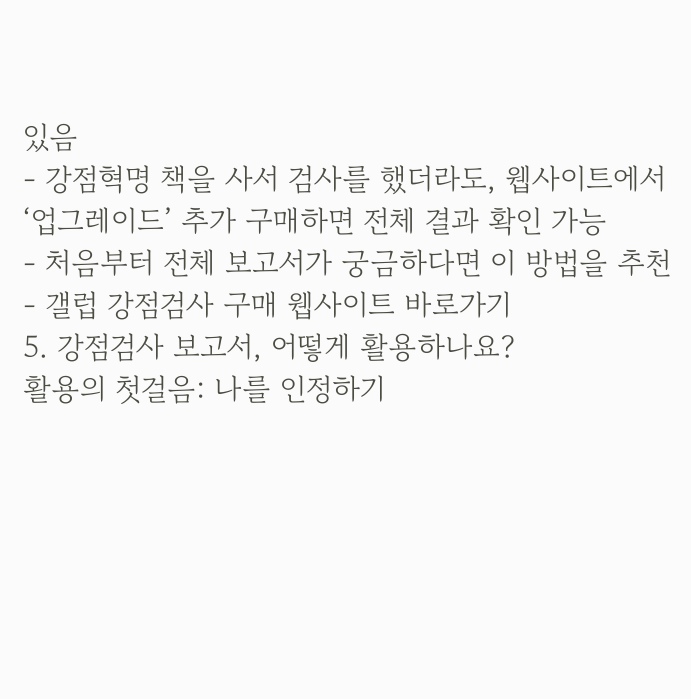있음
- 강점혁명 책을 사서 검사를 했더라도, 웹사이트에서 ‘업그레이드’ 추가 구매하면 전체 결과 확인 가능
- 처음부터 전체 보고서가 궁금하다면 이 방법을 추천
- 갤럽 강점검사 구매 웹사이트 바로가기
5. 강점검사 보고서, 어떻게 활용하나요?
활용의 첫걸음: 나를 인정하기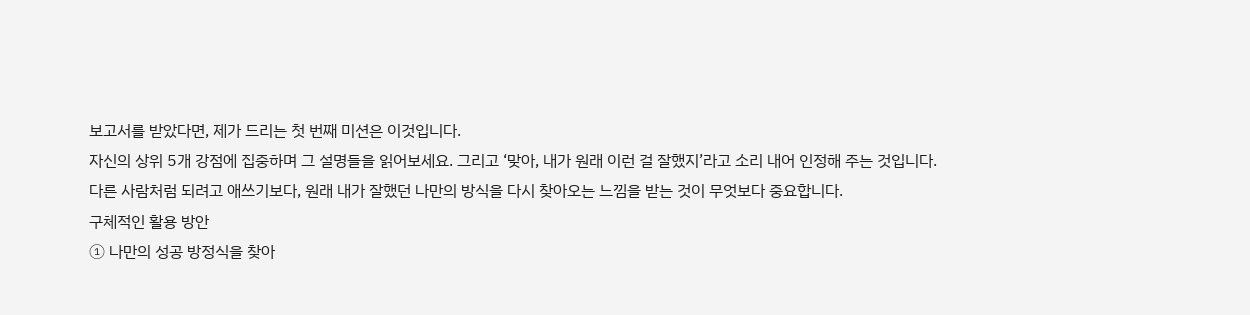보고서를 받았다면, 제가 드리는 첫 번째 미션은 이것입니다.
자신의 상위 5개 강점에 집중하며 그 설명들을 읽어보세요. 그리고 ‘맞아, 내가 원래 이런 걸 잘했지’라고 소리 내어 인정해 주는 것입니다.
다른 사람처럼 되려고 애쓰기보다, 원래 내가 잘했던 나만의 방식을 다시 찾아오는 느낌을 받는 것이 무엇보다 중요합니다.
구체적인 활용 방안
① 나만의 성공 방정식을 찾아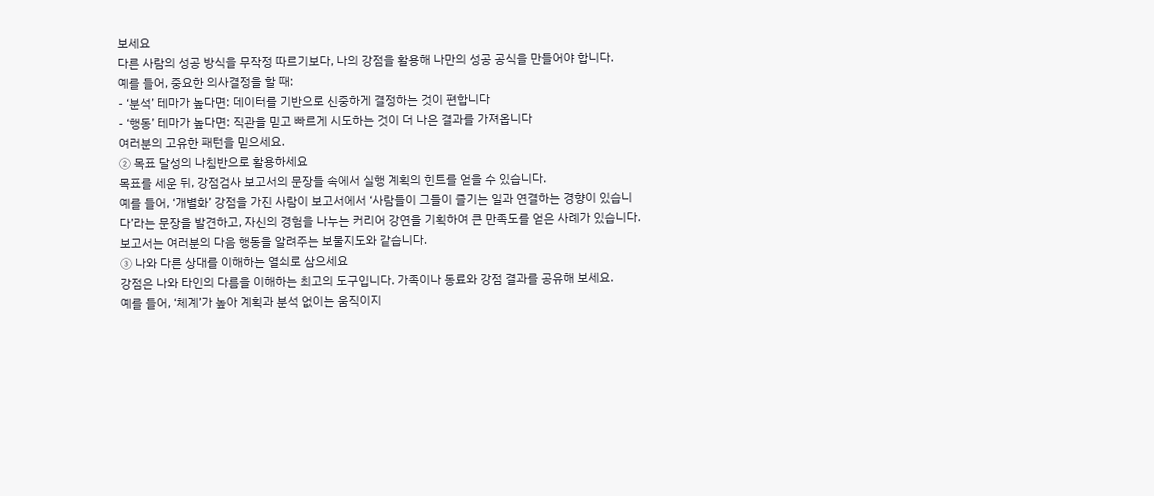보세요
다른 사람의 성공 방식을 무작정 따르기보다, 나의 강점을 활용해 나만의 성공 공식을 만들어야 합니다.
예를 들어, 중요한 의사결정을 할 때:
- ‘분석’ 테마가 높다면: 데이터를 기반으로 신중하게 결정하는 것이 편합니다
- ‘행동’ 테마가 높다면: 직관을 믿고 빠르게 시도하는 것이 더 나은 결과를 가져옵니다
여러분의 고유한 패턴을 믿으세요.
② 목표 달성의 나침반으로 활용하세요
목표를 세운 뒤, 강점검사 보고서의 문장들 속에서 실행 계획의 힌트를 얻을 수 있습니다.
예를 들어, ‘개별화’ 강점을 가진 사람이 보고서에서 ‘사람들이 그들이 즐기는 일과 연결하는 경향이 있습니다’라는 문장을 발견하고, 자신의 경험을 나누는 커리어 강연을 기획하여 큰 만족도를 얻은 사례가 있습니다.
보고서는 여러분의 다음 행동을 알려주는 보물지도와 같습니다.
③ 나와 다른 상대를 이해하는 열쇠로 삼으세요
강점은 나와 타인의 다름을 이해하는 최고의 도구입니다. 가족이나 동료와 강점 결과를 공유해 보세요.
예를 들어, ‘체계’가 높아 계획과 분석 없이는 움직이지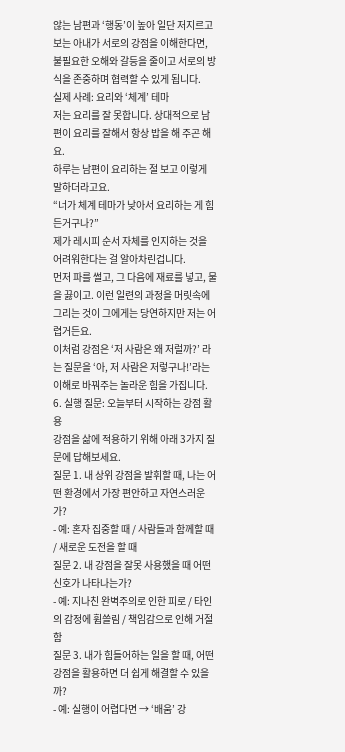않는 남편과 ‘행동’이 높아 일단 저지르고 보는 아내가 서로의 강점을 이해한다면, 불필요한 오해와 갈등을 줄이고 서로의 방식을 존중하며 협력할 수 있게 됩니다.
실제 사례: 요리와 ‘체계’ 테마
저는 요리를 잘 못합니다. 상대적으로 남편이 요리를 잘해서 항상 밥을 해 주곤 해요.
하루는 남편이 요리하는 절 보고 이렇게 말하더라고요.
“너가 체계 테마가 낮아서 요리하는 게 힘든거구나?”
제가 레시피 순서 자체를 인지하는 것을 어려워한다는 걸 알아차린겁니다.
먼저 파를 썰고, 그 다음에 재료를 넣고, 물을 끓이고. 이런 일련의 과정을 머릿속에 그리는 것이 그에게는 당연하지만 저는 어렵거든요.
이처럼 강점은 ‘저 사람은 왜 저럴까?’ 라는 질문을 ‘아, 저 사람은 저렇구나!’라는 이해로 바꿔주는 놀라운 힘을 가집니다.
6. 실행 질문: 오늘부터 시작하는 강점 활용
강점을 삶에 적용하기 위해 아래 3가지 질문에 답해보세요.
질문 1. 내 상위 강점을 발휘할 때, 나는 어떤 환경에서 가장 편안하고 자연스러운가?
- 예: 혼자 집중할 때 / 사람들과 함께할 때 / 새로운 도전을 할 때
질문 2. 내 강점을 잘못 사용했을 때 어떤 신호가 나타나는가?
- 예: 지나친 완벽주의로 인한 피로 / 타인의 감정에 휩쓸림 / 책임감으로 인해 거절함
질문 3. 내가 힘들어하는 일을 할 때, 어떤 강점을 활용하면 더 쉽게 해결할 수 있을까?
- 예: 실행이 어렵다면 → ‘배움’ 강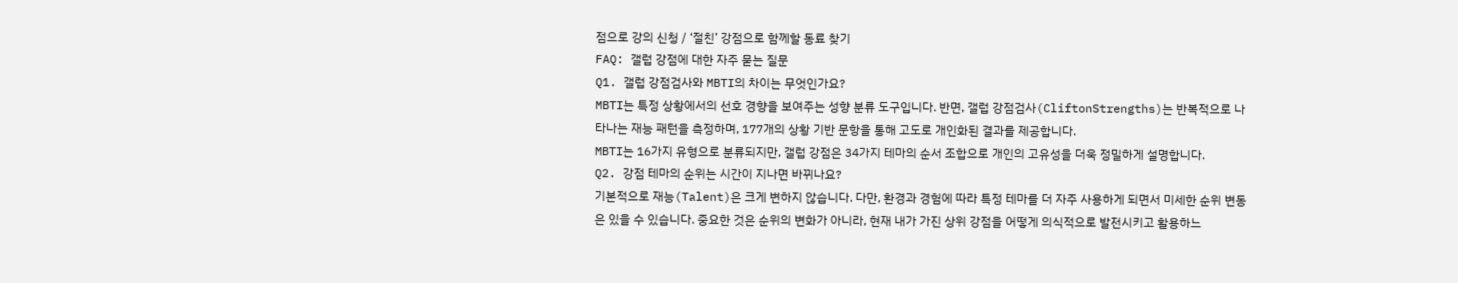점으로 강의 신청 / ‘절친’ 강점으로 함께할 동료 찾기
FAQ: 갤럽 강점에 대한 자주 묻는 질문
Q1. 갤럽 강점검사와 MBTI의 차이는 무엇인가요?
MBTI는 특정 상황에서의 선호 경향을 보여주는 성향 분류 도구입니다. 반면, 갤럽 강점검사(CliftonStrengths)는 반복적으로 나타나는 재능 패턴을 측정하며, 177개의 상황 기반 문항을 통해 고도로 개인화된 결과를 제공합니다.
MBTI는 16가지 유형으로 분류되지만, 갤럽 강점은 34가지 테마의 순서 조합으로 개인의 고유성을 더욱 정밀하게 설명합니다.
Q2. 강점 테마의 순위는 시간이 지나면 바뀌나요?
기본적으로 재능(Talent)은 크게 변하지 않습니다. 다만, 환경과 경험에 따라 특정 테마를 더 자주 사용하게 되면서 미세한 순위 변동은 있을 수 있습니다. 중요한 것은 순위의 변화가 아니라, 현재 내가 가진 상위 강점을 어떻게 의식적으로 발전시키고 활용하느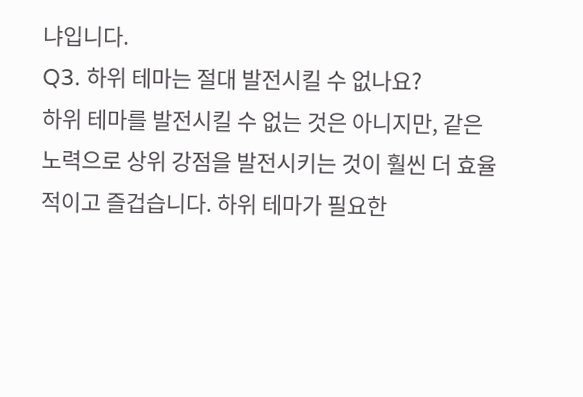냐입니다.
Q3. 하위 테마는 절대 발전시킬 수 없나요?
하위 테마를 발전시킬 수 없는 것은 아니지만, 같은 노력으로 상위 강점을 발전시키는 것이 훨씬 더 효율적이고 즐겁습니다. 하위 테마가 필요한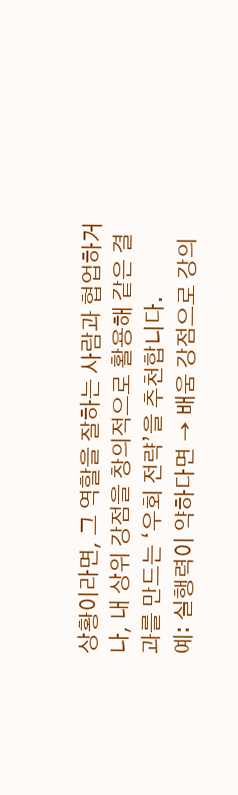상황이라면, 그 역할을 잘하는 사람과 협업하거나, 내 상위 강점을 창의적으로 활용해 같은 결과를 만드는 ‘우회 전략’을 추천합니다.
예: 실행력이 약하다면 → 배움 강점으로 강의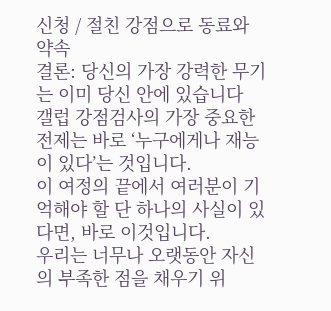신청 / 절친 강점으로 동료와 약속
결론: 당신의 가장 강력한 무기는 이미 당신 안에 있습니다
갤럽 강점검사의 가장 중요한 전제는 바로 ‘누구에게나 재능이 있다’는 것입니다.
이 여정의 끝에서 여러분이 기억해야 할 단 하나의 사실이 있다면, 바로 이것입니다.
우리는 너무나 오랫동안 자신의 부족한 점을 채우기 위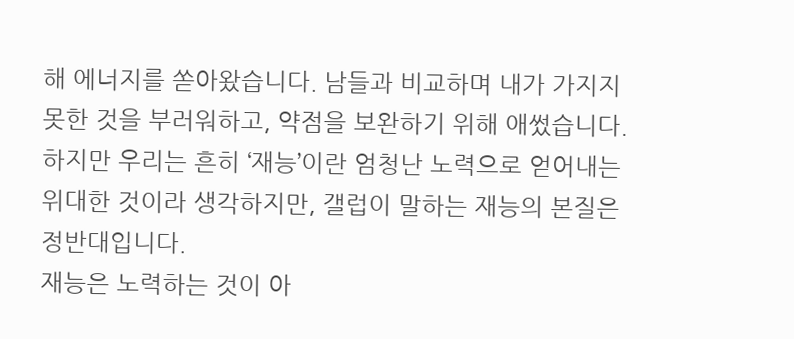해 에너지를 쏟아왔습니다. 남들과 비교하며 내가 가지지 못한 것을 부러워하고, 약점을 보완하기 위해 애썼습니다.
하지만 우리는 흔히 ‘재능’이란 엄청난 노력으로 얻어내는 위대한 것이라 생각하지만, 갤럽이 말하는 재능의 본질은 정반대입니다.
재능은 노력하는 것이 아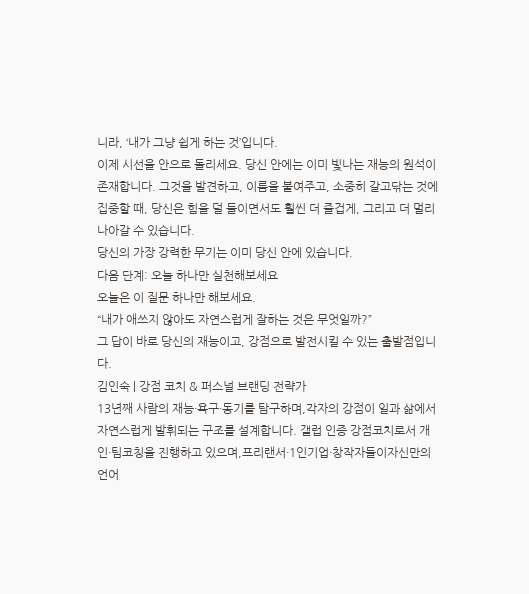니라, ‘내가 그냥 쉽게 하는 것’입니다.
이제 시선을 안으로 돌리세요. 당신 안에는 이미 빛나는 재능의 원석이 존재합니다. 그것을 발견하고, 이름을 붙여주고, 소중히 갈고닦는 것에 집중할 때, 당신은 힘을 덜 들이면서도 훨씬 더 즐겁게, 그리고 더 멀리 나아갈 수 있습니다.
당신의 가장 강력한 무기는 이미 당신 안에 있습니다.
다음 단계: 오늘 하나만 실천해보세요
오늘은 이 질문 하나만 해보세요.
“내가 애쓰지 않아도 자연스럽게 잘하는 것은 무엇일까?”
그 답이 바로 당신의 재능이고, 강점으로 발전시킬 수 있는 출발점입니다.
김인숙 | 강점 코치 & 퍼스널 브랜딩 전략가
13년째 사람의 재능·욕구·동기를 탐구하며,각자의 강점이 일과 삶에서 자연스럽게 발휘되는 구조를 설계합니다. 갤럽 인증 강점코치로서 개인·팀코칭을 진행하고 있으며,프리랜서·1인기업·창작자들이자신만의 언어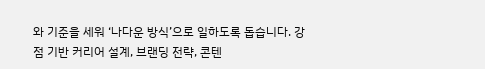와 기준을 세워 ‘나다운 방식’으로 일하도록 돕습니다. 강점 기반 커리어 설계, 브랜딩 전략, 콘텐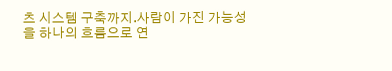츠 시스템 구축까지.사람이 가진 가능성을 하나의 흐름으로 연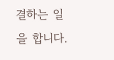결하는 일을 합니다.